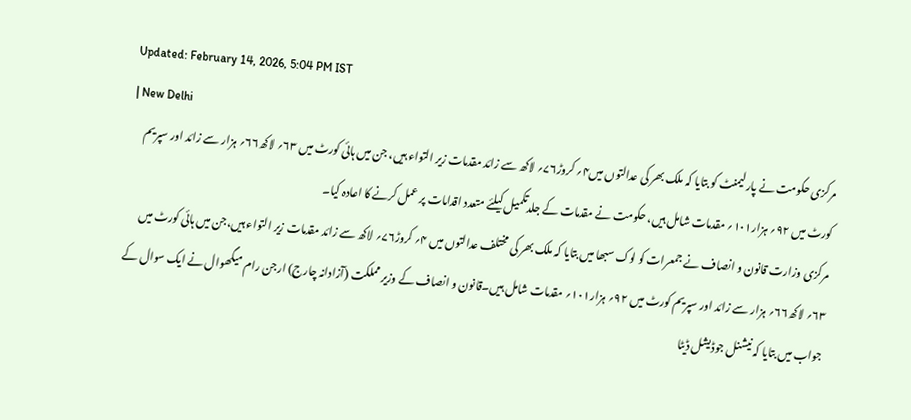Updated: February 14, 2026, 5:04 PM IST
| New Delhi
مرکزی حکومت نے پارلیمنٹ کو بتایا کہ ملک بھر کی عدالتوں میں۴؍ کروڑ۷۶؍ لاکھ سے زائد مقدمات زیر التواء ہیں، جن میں ہائی کورٹ میں ۶۳؍ لاکھ۶۶؍ ہزار سے زائد اور سپریم کورٹ میں ۹۲؍ ہزار۱۰۱؍ مقدمات شامل ہیں، حکومت نے مقدمات کے جلدتکمیل کیلئے متعدد اقدامات پر عمل کرنے کا اعادہ کیا۔
مرکزی وزارت قانون و انصاف نے جمعرات کو لوک سبھا میں بتایا کہ ملک بھر کی مختلف عدالتوں میں ۴؍ کروڑ۷۶؍ لاکھ سے زائد مقدمات زیر التواء ہیں،جن میں ہائی کورٹ میں ۶۳؍ لاکھ۶۶؍ ہزار سے زائد اور سپریم کورٹ میں ۹۲؍ ہزار۱۰۱؍ مقدمات شامل ہیں۔قانون و انصاف کے وزیر مملکت (آزادانہ چارج) ارجن رام میگھوال نے ایک سوال کے جواب میں بتایا کہ نیشنل جوڈیشل ڈیٹا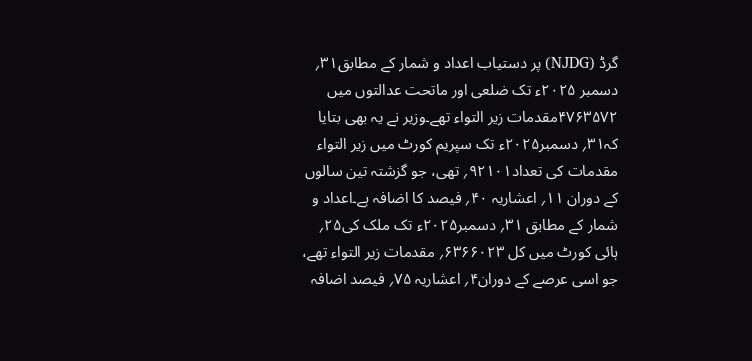گرڈ (NJDG) پر دستیاب اعداد و شمار کے مطابق۳۱؍ دسمبر ۲۰۲۵ء تک ضلعی اور ماتحت عدالتوں میں ۴۷۶۳۵۷۲مقدمات زیر التواء تھے۔وزیر نے یہ بھی بتایا کہ۳۱؍ دسمبر۲۰۲۵ء تک سپریم کورٹ میں زیر التواء مقدمات کی تعداد۹۲۱۰۱؍ تھی، جو گزشتہ تین سالوں کے دوران ۱۱؍ اعشاریہ ۴۰؍ فیصد کا اضافہ ہے۔اعداد و شمار کے مطابق ۳۱؍ دسمبر۲۰۲۵ء تک ملک کی۲۵؍ ہائی کورٹ میں کل ۶۳۶۶۰۲۳؍ مقدمات زیر التواء تھے، جو اسی عرصے کے دوران۴؍ اعشاریہ ۷۵؍ فیصد اضافہ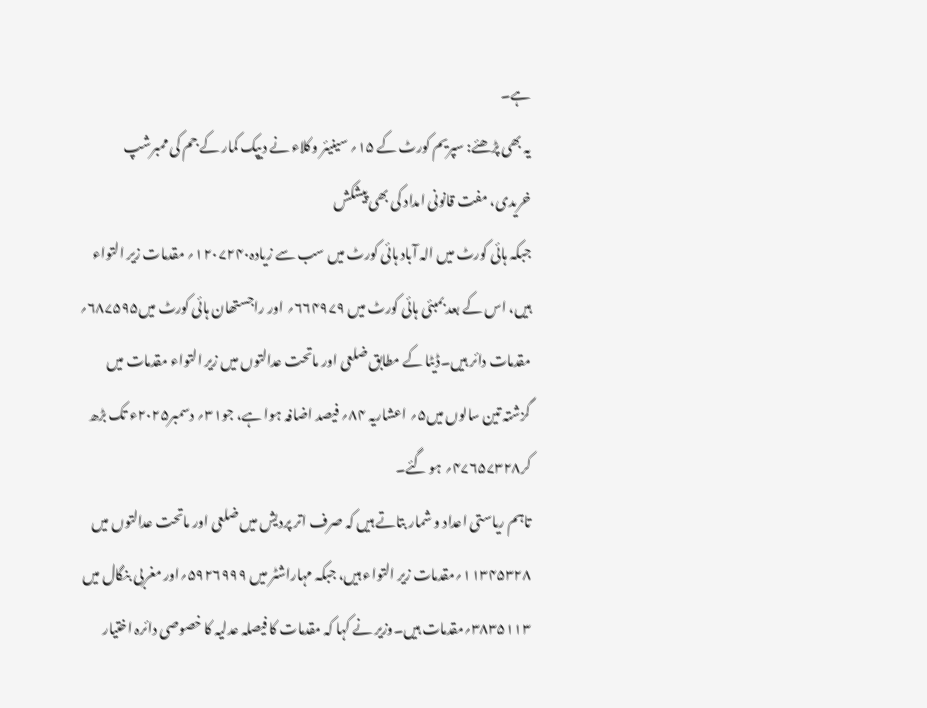ہے۔
یہ بھی پڑھئے: سپریم کورٹ کے ۱۵؍ سینیئر وکلاء نے دیپک کمار کے جم کی ممبرشپ خریدی، مفت قانونی امداد کی بھی پیشکش
جبکہ ہائی کورٹ میں الہ آباد ہائی کورٹ میں سب سے زیادہ۱۲۰۷۲۴۰؍ مقدمات زیر التواء ہیں، اس کے بعد بمبئی ہائی کورٹ میں ۶۶۴۹۷۹؍ اور راجستھان ہائی کورٹ میں۶۸۷۵۹۵؍ مقدمات دائر ہیں۔ڈیٹا کے مطابق ضلعی اور ماتحت عدالتوں میں زیر التواء مقدمات میں گزشتہ تین سالوں میں۵؍ اعشاریہ ۸۴؍ فیصد اضافہ ہوا ہے، جو۳۱؍ دسمبر۲۰۲۵ء تک بڑھ کر۴۷۶۵۷۳۲۸؍ ہو گئے۔
تاہم ریاستی اعداد و شمار بتاتے ہیں کہ صرف اتر پردیش میں ضلعی اور ماتحت عدالتوں میں ۱۱۳۴۵۳۲۸؍مقدمات زیر التواء ہیں، جبکہ مہاراشٹر میں ۵۹۲۶۹۹۹؍اور مغربی بنگال میں ۳۸۳۵۱۱۳؍مقدمات ہیں۔وزیر نے کہا کہ مقدمات کا فیصلہ عدلیہ کا خصوصی دائرہ اختیار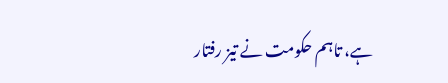ہے، تاہم حکومت نے تیز رفتار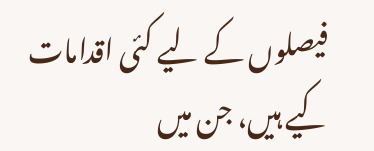فیصلوں کے لیے کئی اقدامات کیے ہیں، جن میں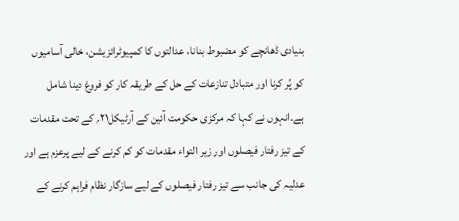بنیادی ڈھانچے کو مضبوط بنانا، عدالتوں کا کمپیوٹرائزیشن، خالی آسامیوں کو پُر کرنا اور متبادل تنازعات کے حل کے طریقہ کار کو فروغ دینا شامل ہے۔انہوں نے کہا کہ مرکزی حکومت آئین کے آرٹیکل۲۱؍ کے تحت مقدمات کے تیز رفتار فیصلوں اور زیر التواء مقدمات کو کم کرنے کے لیے پرعزم ہے اور عدلیہ کی جانب سے تیز رفتار فیصلوں کے لیے سازگار نظام فراہم کرنے کے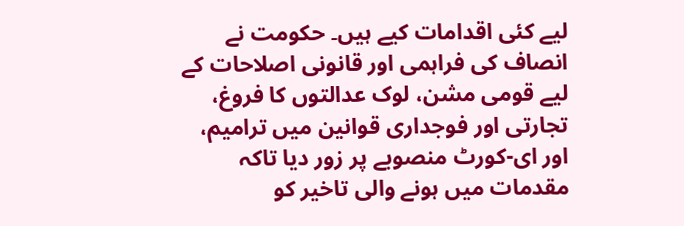لیے کئی اقدامات کیے ہیں۔ حکومت نے انصاف کی فراہمی اور قانونی اصلاحات کے لیے قومی مشن، لوک عدالتوں کا فروغ، تجارتی اور فوجداری قوانین میں ترامیم، اور ای-کورٹ منصوبے پر زور دیا تاکہ مقدمات میں ہونے والی تاخیر کو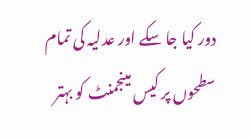دور کیا جا سکے اور عدلیہ کی تمام سطحوں پر کیس مینجمنٹ کو بہتر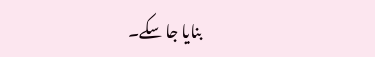بنایا جا سکے۔